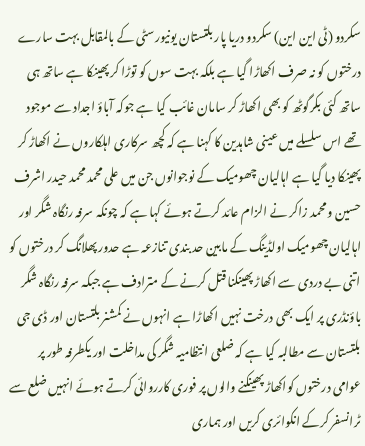سکردو (ٹی این این) سکردو دریا پار بلتستان یونیورسٹی کے بالمقابل بہت سارے درختوں کو نہ صرف اکھاڑا گیا ہے بلکہ بہت سوں کو توڑا کر پھینکا ہے ساتھ ہی ساتھ کئی بکرگوٹھ کو بھی اکھاڑ کر سامان غائب کیا ہے جوکہ آباؤ اجداد سے موجود تھے اس سلسلے میں عینی شاہدین کا کہنا ہے کہ کچھ سرکاری اہلکاروں نے اکھاڑ کر پھینکا دیا گیا ہے اہالیان چھومیک کے نوجوانوں جن میں علی محمد محمد حیدر اشرف حسین و محمد زاکر نے الزام عائد کرتے ہوئے کہا ہے کہ چونکہ سرفہ رنگاہ شگر اور اہالیان چھومیک اولڈینگ کے مابین حد بندی تنازعہ ہے حدور پھلانگ کر درختوں کو اتنی بے دردی سے اکھاڑ پھینکنا قتل کرنے کے مترادف ہے جبکہ سرفہ رنگاہ شگر باؤنڈری پر ایک بھی درخت نہیں اکھاڑا ہے انہوں نے کمشنر بلتستان اور ڈی جی بلتستان سے مطالبہ کیا ہے کہ ضلعی انتظامیہ شگر کی مداخلت اور یکطرفہ طور پر عوامی درختوں کواکھاڑ پھینکنے والوں پر فوری کارروائی کرتے ہوئے انہیں ضلع سے ٹرانسفر کرکے انکوائری کریں اور ہماری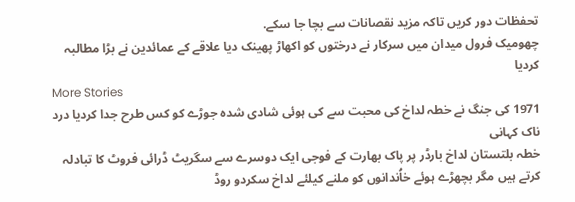تحفظات دور کریں تاکہ مزید نقصانات سے بچا جا سکے.
چھومیک فرول میدان میں سرکار نے درختوں کو اکھاڑ پھینک دیا علاقے کے عمائدین نے بڑا مطالبہ کردیا
More Stories
1971 کی جنگ نے خطہ لداخ کی محبت سے کی ہوئی شادی شدہ جوڑے کو کس طرح جدا کردیا درد ناک کہانی
خطہ بلتستان لداخ بارڈر پر پاک بھارت کے فوجی ایک دوسرے سے سگریٹ ڈرائی فروٹ کا تبادلہ کرتے ہیں مگر بچھڑے ہوئے خاُندانوں کو ملنے کیلئے لداخ سکردو روڈ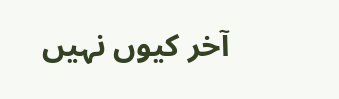آخر کیوں نہیں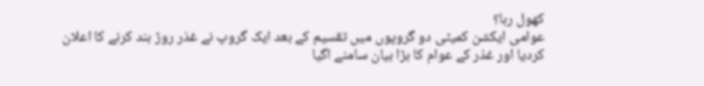کھول رہا؟
عوامی ایکشن کمیٹی دو گروپوں میں تقسیم کے بعد ایک گروپ نے غذر روڑ بند کرنے کا اعلان کردیا اور غذر کے عوام کا بڑا بیان سامنے اگیا